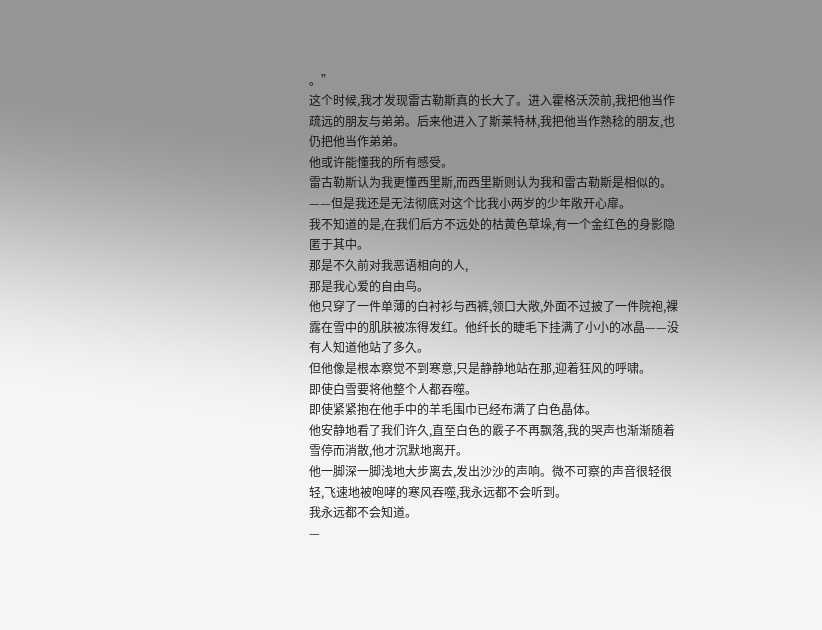。”
这个时候,我才发现雷古勒斯真的长大了。进入霍格沃茨前,我把他当作疏远的朋友与弟弟。后来他进入了斯莱特林,我把他当作熟稔的朋友,也仍把他当作弟弟。
他或许能懂我的所有感受。
雷古勒斯认为我更懂西里斯,而西里斯则认为我和雷古勒斯是相似的。
——但是我还是无法彻底对这个比我小两岁的少年敞开心扉。
我不知道的是,在我们后方不远处的枯黄色草垛,有一个金红色的身影隐匿于其中。
那是不久前对我恶语相向的人,
那是我心爱的自由鸟。
他只穿了一件单薄的白衬衫与西裤,领口大敞,外面不过披了一件院袍,裸露在雪中的肌肤被冻得发红。他纤长的睫毛下挂满了小小的冰晶——没有人知道他站了多久。
但他像是根本察觉不到寒意,只是静静地站在那,迎着狂风的呼啸。
即使白雪要将他整个人都吞噬。
即使紧紧抱在他手中的羊毛围巾已经布满了白色晶体。
他安静地看了我们许久,直至白色的霰子不再飘落,我的哭声也渐渐随着雪停而消散,他才沉默地离开。
他一脚深一脚浅地大步离去,发出沙沙的声响。微不可察的声音很轻很轻,飞速地被咆哮的寒风吞噬,我永远都不会听到。
我永远都不会知道。
—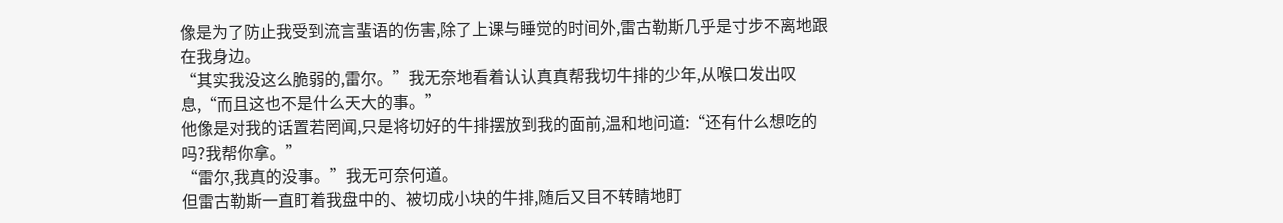像是为了防止我受到流言蜚语的伤害,除了上课与睡觉的时间外,雷古勒斯几乎是寸步不离地跟在我身边。
“其实我没这么脆弱的,雷尔。”我无奈地看着认认真真帮我切牛排的少年,从喉口发出叹息,“而且这也不是什么天大的事。”
他像是对我的话置若罔闻,只是将切好的牛排摆放到我的面前,温和地问道:“还有什么想吃的吗?我帮你拿。”
“雷尔,我真的没事。”我无可奈何道。
但雷古勒斯一直盯着我盘中的、被切成小块的牛排,随后又目不转睛地盯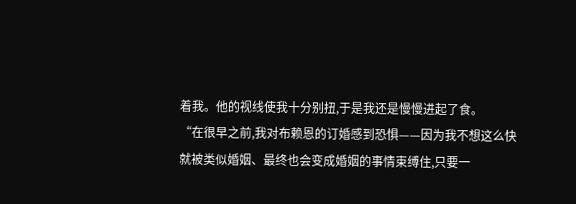着我。他的视线使我十分别扭,于是我还是慢慢进起了食。
“在很早之前,我对布赖恩的订婚感到恐惧——因为我不想这么快就被类似婚姻、最终也会变成婚姻的事情束缚住,只要一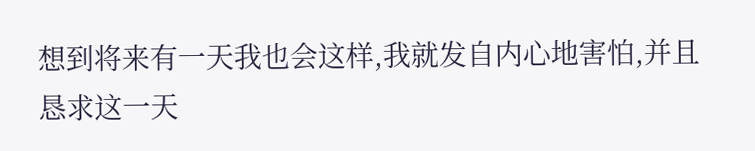想到将来有一天我也会这样,我就发自内心地害怕,并且恳求这一天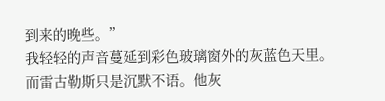到来的晚些。”
我轻轻的声音蔓延到彩色玻璃窗外的灰蓝色天里。
而雷古勒斯只是沉默不语。他灰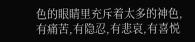色的眼睛里充斥着太多的神色,有痛苦,有隐忍,有悲哀,有喜悦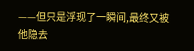——但只是浮现了一瞬间,最终又被他隐去